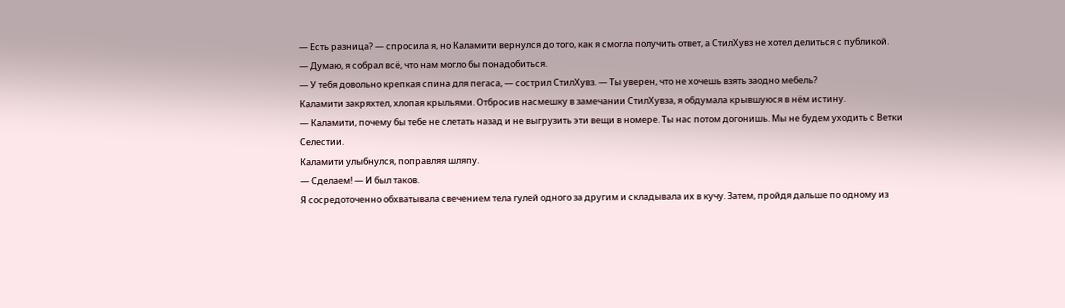— Есть разница? — спросила я, но Каламити вернулся до того, как я смогла получить ответ, а СтилХувз не хотел делиться с публикой.
— Думаю, я собрал всё, что нам могло бы понадобиться.
— У тебя довольно крепкая спина для пегаса, — сострил СтилХувз. — Ты уверен, что не хочешь взять заодно мебель?
Каламити закряхтел, хлопая крыльями. Отбросив насмешку в замечании СтилХувза, я обдумала крывшуюся в нём истину.
— Каламити, почему бы тебе не слетать назад и не выгрузить эти вещи в номере. Ты нас потом догонишь. Мы не будем уходить с Ветки Селестии.
Каламити улыбнулся, поправляя шляпу.
— Сделаем! — И был таков.
Я сосредоточенно обхватывала свечением тела гулей одного за другим и складывала их в кучу. Затем, пройдя дальше по одному из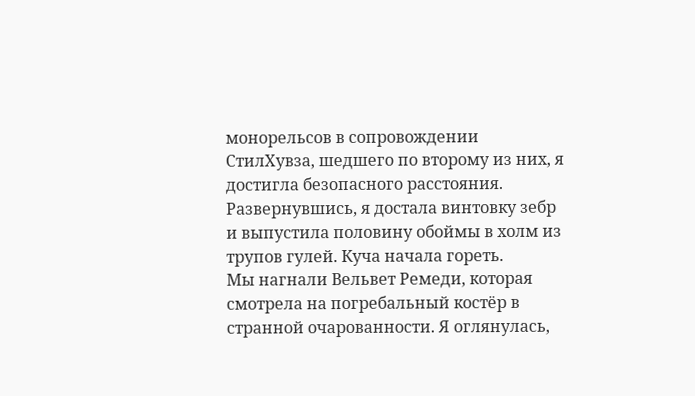монорельсов в сопровождении СтилХувза, шедшего по второму из них, я достигла безопасного расстояния. Развернувшись, я достала винтовку зебр и выпустила половину обоймы в холм из трупов гулей. Куча начала гореть.
Мы нагнали Вельвет Ремеди, которая смотрела на погребальный костёр в странной очарованности. Я оглянулась,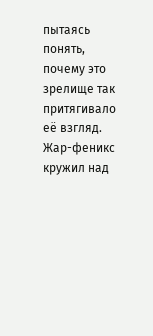пытаясь понять, почему это зрелище так притягивало её взгляд.
Жар-феникс кружил над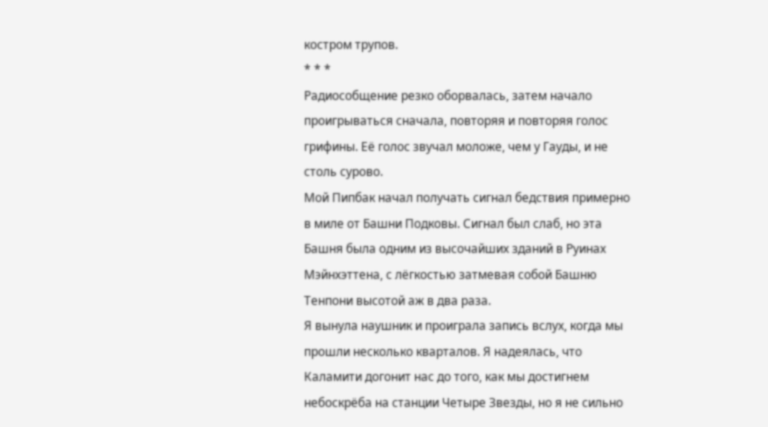костром трупов.
* * *
Радиособщение резко оборвалась, затем начало проигрываться сначала, повторяя и повторяя голос грифины. Её голос звучал моложе, чем у Гауды, и не столь сурово.
Мой Пипбак начал получать сигнал бедствия примерно в миле от Башни Подковы. Сигнал был слаб, но эта Башня была одним из высочайших зданий в Руинах Мэйнхэттена, с лёгкостью затмевая собой Башню Тенпони высотой аж в два раза.
Я вынула наушник и проиграла запись вслух, когда мы прошли несколько кварталов. Я надеялась, что Каламити догонит нас до того, как мы достигнем небоскрёба на станции Четыре Звезды, но я не сильно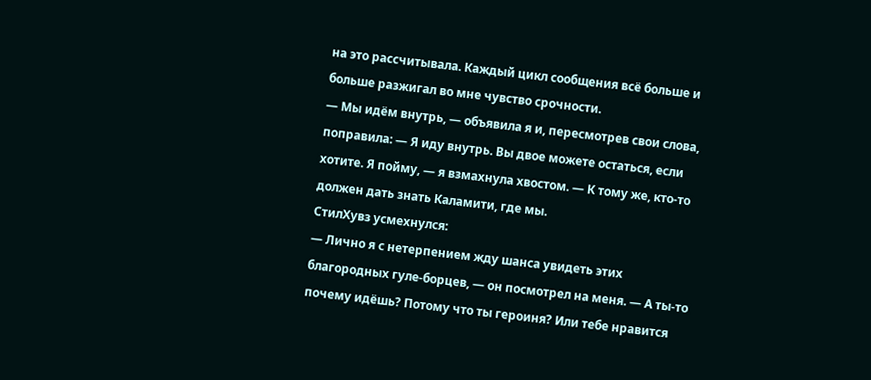на это рассчитывала. Каждый цикл сообщения всё больше и больше разжигал во мне чувство срочности.
— Мы идём внутрь, — объявила я и, пересмотрев свои слова, поправила: — Я иду внутрь. Вы двое можете остаться, если хотите. Я пойму, — я взмахнула хвостом. — К тому же, кто-то должен дать знать Каламити, где мы.
СтилХувз усмехнулся:
— Лично я с нетерпением жду шанса увидеть этих благородных гуле-борцев, — он посмотрел на меня. — А ты-то почему идёшь? Потому что ты героиня? Или тебе нравится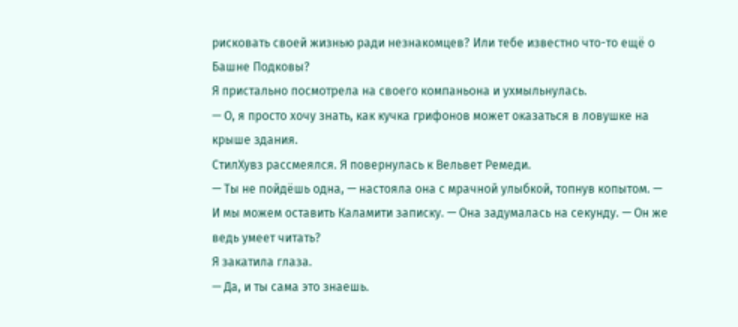рисковать своей жизнью ради незнакомцев? Или тебе известно что-то ещё о Башне Подковы?
Я пристально посмотрела на своего компаньона и ухмыльнулась.
— О, я просто хочу знать, как кучка грифонов может оказаться в ловушке на крыше здания.
СтилХувз рассмеялся. Я повернулась к Вельвет Ремеди.
— Ты не пойдёшь одна, — настояла она с мрачной улыбкой, топнув копытом. — И мы можем оставить Каламити записку. — Она задумалась на секунду. — Он же ведь умеет читать?
Я закатила глаза.
— Да, и ты сама это знаешь.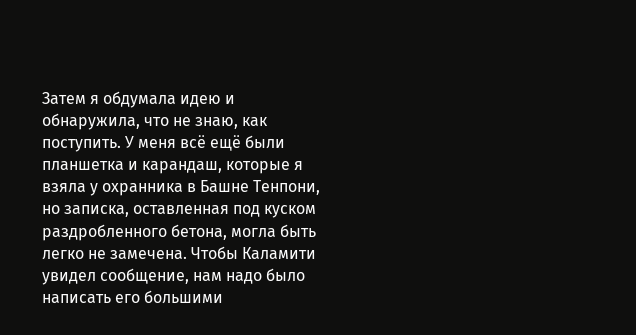Затем я обдумала идею и обнаружила, что не знаю, как поступить. У меня всё ещё были планшетка и карандаш, которые я взяла у охранника в Башне Тенпони, но записка, оставленная под куском раздробленного бетона, могла быть легко не замечена. Чтобы Каламити увидел сообщение, нам надо было написать его большими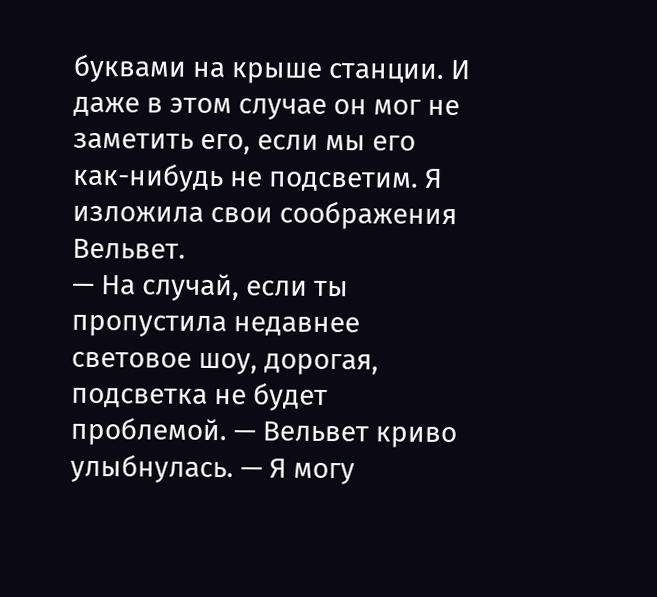буквами на крыше станции. И даже в этом случае он мог не заметить его, если мы его как-нибудь не подсветим. Я изложила свои соображения Вельвет.
— На случай, если ты пропустила недавнее световое шоу, дорогая, подсветка не будет проблемой. — Вельвет криво улыбнулась. — Я могу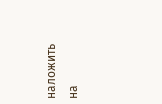наложить на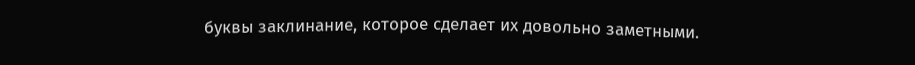буквы заклинание, которое сделает их довольно заметными.